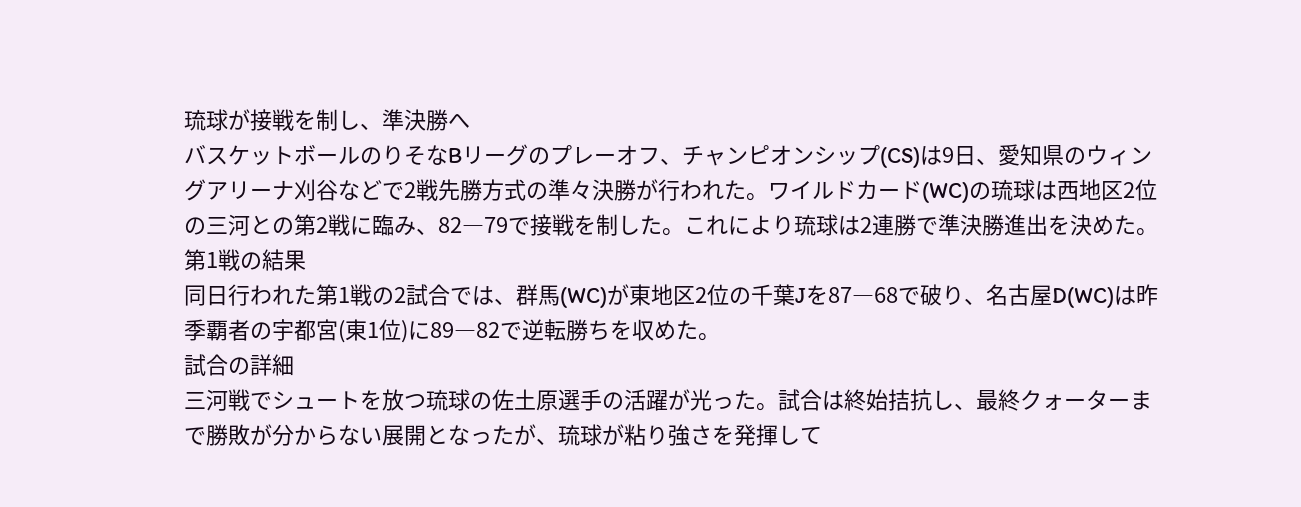琉球が接戦を制し、準決勝へ
バスケットボールのりそなBリーグのプレーオフ、チャンピオンシップ(CS)は9日、愛知県のウィングアリーナ刈谷などで2戦先勝方式の準々決勝が行われた。ワイルドカード(WC)の琉球は西地区2位の三河との第2戦に臨み、82―79で接戦を制した。これにより琉球は2連勝で準決勝進出を決めた。
第1戦の結果
同日行われた第1戦の2試合では、群馬(WC)が東地区2位の千葉Jを87―68で破り、名古屋D(WC)は昨季覇者の宇都宮(東1位)に89―82で逆転勝ちを収めた。
試合の詳細
三河戦でシュートを放つ琉球の佐土原選手の活躍が光った。試合は終始拮抗し、最終クォーターまで勝敗が分からない展開となったが、琉球が粘り強さを発揮して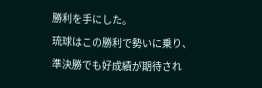勝利を手にした。
琉球はこの勝利で勢いに乗り、準決勝でも好成績が期待され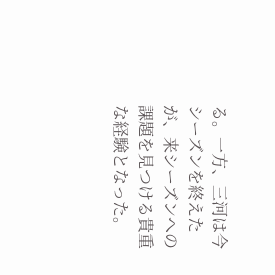る。一方、三河は今シーズンを終えたが、来シーズンへの課題を見つける貴重な経験となった。